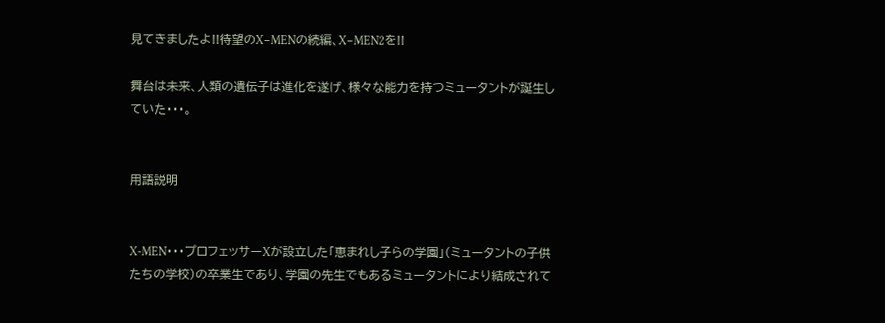見てきましたよ!!待望のX−MENの続編、X−MEN2を!!

舞台は未来、人類の遺伝子は進化を遂げ、様々な能力を持つミュータントが誕生していた・・・。


用語説明


X-MEN・・・プロフェッサーXが設立した「恵まれし子らの学園」(ミュータントの子供たちの学校)の卒業生であり、学園の先生でもあるミュータントにより結成されて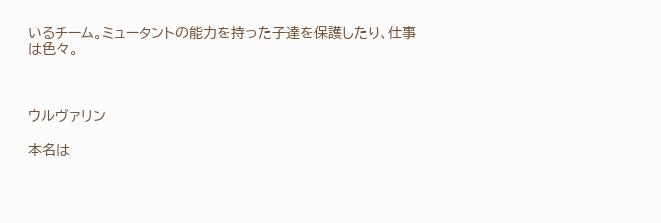いるチーム。ミュータントの能力を持った子達を保護したり、仕事は色々。



ウルヴァリン

本名は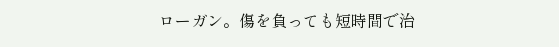ローガン。傷を負っても短時間で治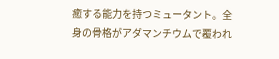癒する能力を持つミュータント。全身の骨格がアダマンチウムで覆われ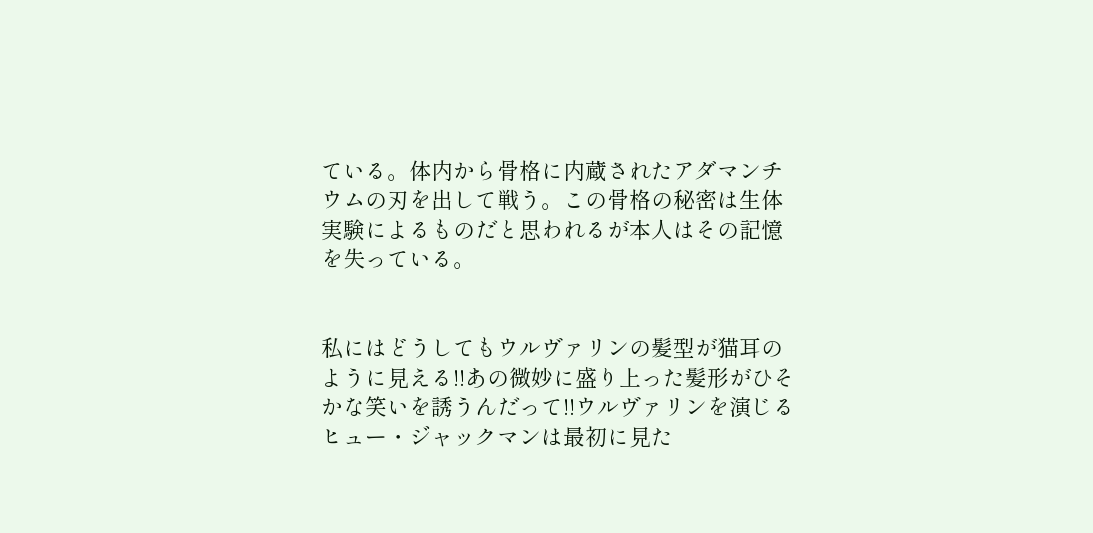ている。体内から骨格に内蔵されたアダマンチウムの刃を出して戦う。この骨格の秘密は生体実験によるものだと思われるが本人はその記憶を失っている。


私にはどうしてもウルヴァリンの髪型が猫耳のように見える!!あの微妙に盛り上った髪形がひそかな笑いを誘うんだって!!ウルヴァリンを演じるヒュー・ジャックマンは最初に見た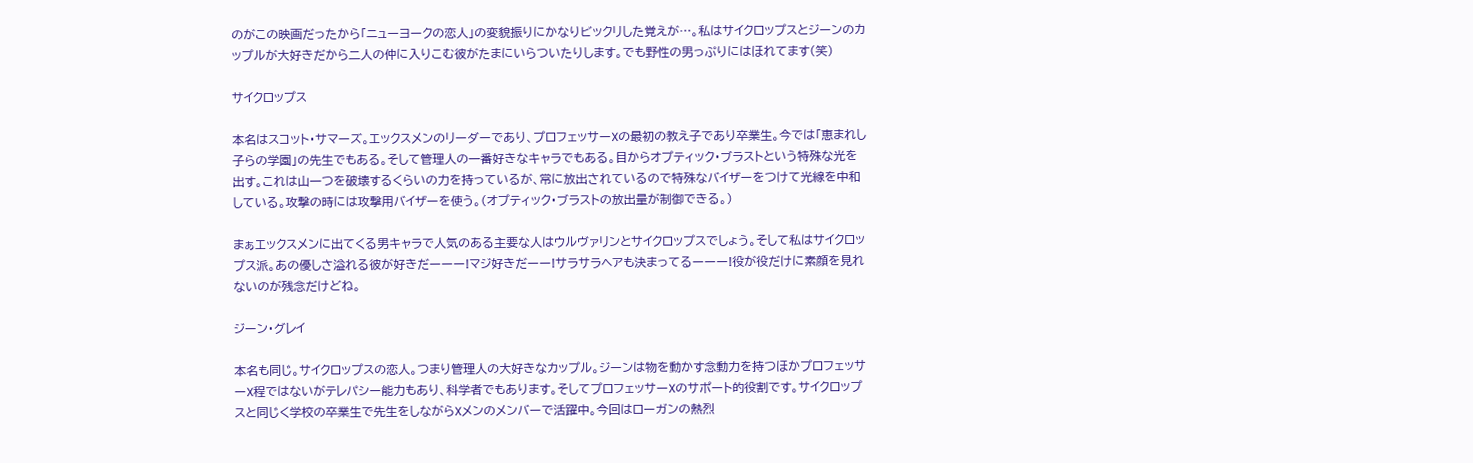のがこの映画だったから「ニューヨークの恋人」の変貌振りにかなりビックリした覚えが…。私はサイクロップスとジーンのカップルが大好きだから二人の仲に入りこむ彼がたまにいらついたりします。でも野性の男っぷりにはほれてます(笑)

サイクロップス

本名はスコット・サマーズ。エックスメンのリーダーであり、プロフェッサーXの最初の教え子であり卒業生。今では「恵まれし子らの学園」の先生でもある。そして管理人の一番好きなキャラでもある。目からオプティック・ブラストという特殊な光を出す。これは山一つを破壊するくらいの力を持っているが、常に放出されているので特殊なバイザーをつけて光線を中和している。攻撃の時には攻撃用バイザーを使う。(オプティック・ブラストの放出量が制御できる。)

まぁエックスメンに出てくる男キャラで人気のある主要な人はウルヴァリンとサイクロップスでしょう。そして私はサイクロップス派。あの優しさ溢れる彼が好きだーーー!マジ好きだーー!サラサラヘアも決まってるーーー!役が役だけに素顔を見れないのが残念だけどね。

ジーン・グレイ

本名も同じ。サイクロップスの恋人。つまり管理人の大好きなカップル。ジーンは物を動かす念動力を持つほかプロフェッサーX程ではないがテレパシー能力もあり、科学者でもあります。そしてプロフェッサーXのサポート的役割です。サイクロップスと同じく学校の卒業生で先生をしながらXメンのメンバーで活躍中。今回はローガンの熱烈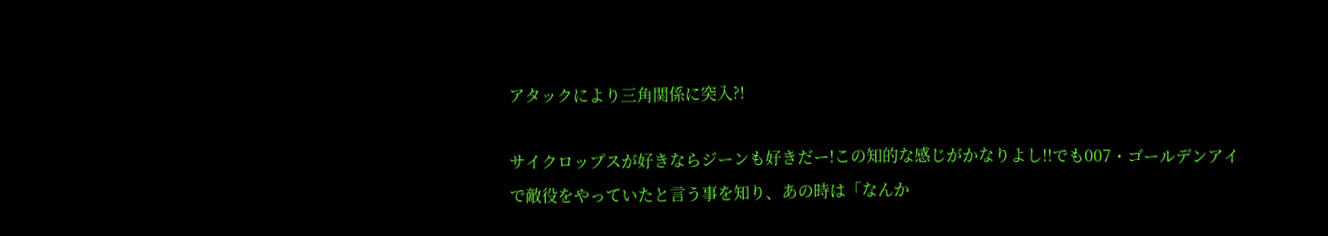アタックにより三角関係に突入?!

サイクロップスが好きならジーンも好きだー!この知的な感じがかなりよし!!でも007・ゴールデンアイで敵役をやっていたと言う事を知り、あの時は「なんか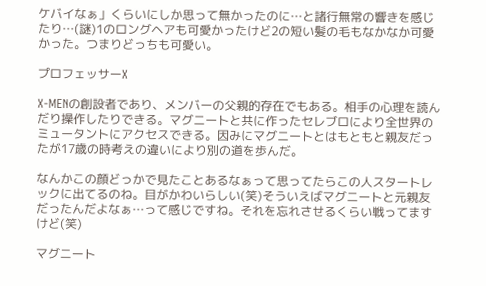ケバイなぁ」くらいにしか思って無かったのに…と諸行無常の響きを感じたり…(謎)1のロングヘアも可愛かったけど2の短い髪の毛もなかなか可愛かった。つまりどっちも可愛い。

プロフェッサーX

X-MENの創設者であり、メンバーの父親的存在でもある。相手の心理を読んだり操作したりできる。マグニートと共に作ったセレブロにより全世界のミュータントにアクセスできる。因みにマグニートとはもともと親友だったが17歳の時考えの違いにより別の道を歩んだ。

なんかこの顔どっかで見たことあるなぁって思ってたらこの人スタートレックに出てるのね。目がかわいらしい(笑)そういえばマグニートと元親友だったんだよなぁ…って感じですね。それを忘れさせるくらい戦ってますけど(笑)

マグニート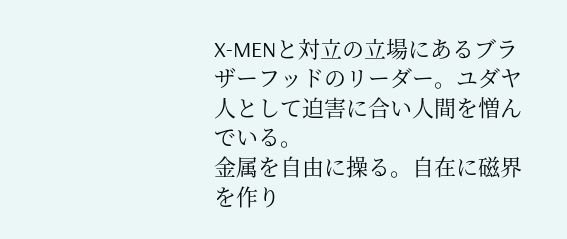X-MENと対立の立場にあるブラザーフッドのリーダー。ユダヤ人として迫害に合い人間を憎んでいる。
金属を自由に操る。自在に磁界を作り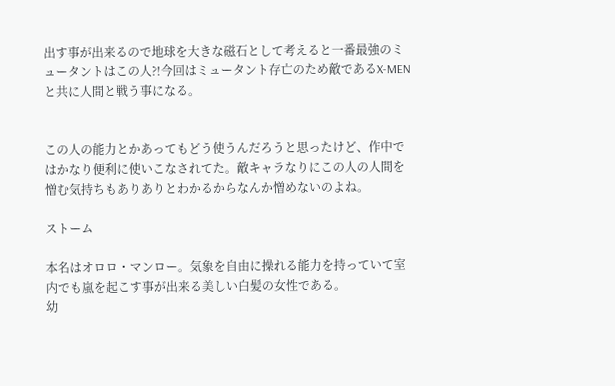出す事が出来るので地球を大きな磁石として考えると一番最強のミュータントはこの人?!今回はミュータント存亡のため敵であるX-MENと共に人間と戦う事になる。


この人の能力とかあってもどう使うんだろうと思ったけど、作中ではかなり便利に使いこなされてた。敵キャラなりにこの人の人間を憎む気持ちもありありとわかるからなんか憎めないのよね。

ストーム

本名はオロロ・マンロー。気象を自由に操れる能力を持っていて室内でも嵐を起こす事が出来る美しい白髪の女性である。
幼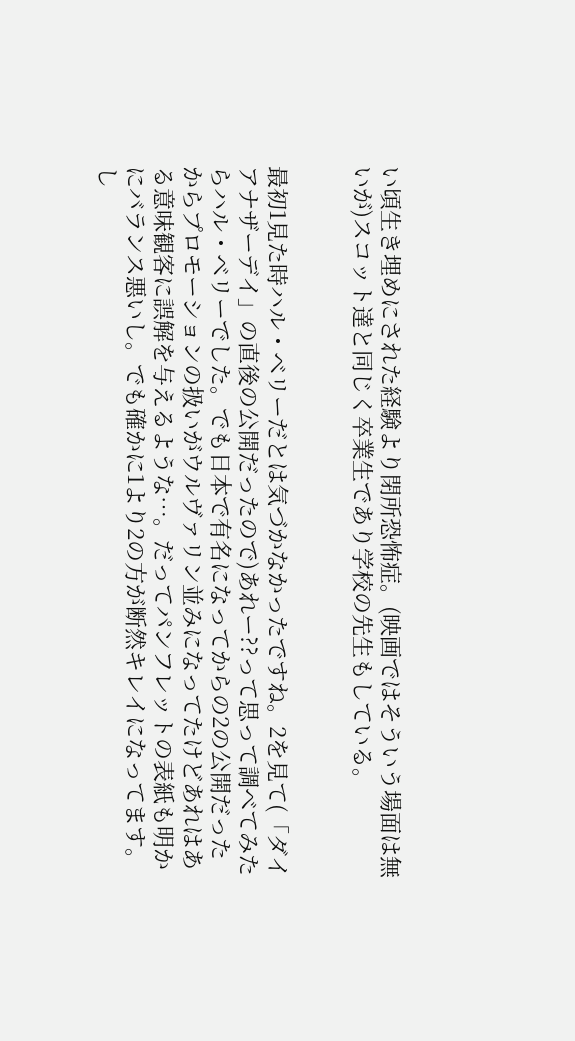い頃生き埋めにされた経験より閉所恐怖症。(映画ではそういう場面は無いが)スコット達と同じく卒業生であり学校の先生もしている。


最初1見た時ハル・ベリーだとは気づかなかったですね。2を見て(「ダイアナザーデイ」の直後の公開だったので)あれー??って思って調べてみたらハル・ベリーでした。でも日本で有名になってからの2の公開だったからプロモーションの扱いがウルヴァリン並みになってたけどあれはある意味観客に誤解を与えるような…。だってパンフレットの表紙も明かにバランス悪いし。でも確かに1より2の方が断然キレイになってます。し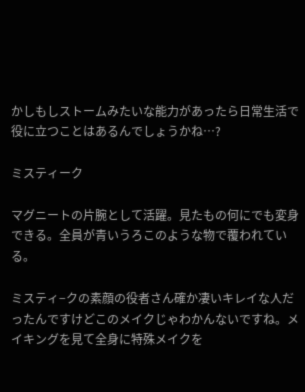かしもしストームみたいな能力があったら日常生活で役に立つことはあるんでしょうかね…?

ミスティーク

マグニートの片腕として活躍。見たもの何にでも変身できる。全員が青いうろこのような物で覆われている。

ミスティ−クの素顔の役者さん確か凄いキレイな人だったんですけどこのメイクじゃわかんないですね。メイキングを見て全身に特殊メイクを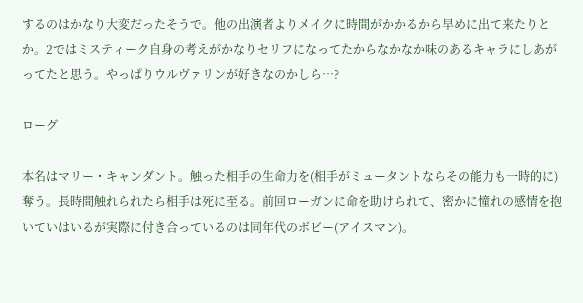するのはかなり大変だったそうで。他の出演者よりメイクに時間がかかるから早めに出て来たりとか。2ではミスティーク自身の考えがかなりセリフになってたからなかなか味のあるキャラにしあがってたと思う。やっぱりウルヴァリンが好きなのかしら…?

ローグ

本名はマリー・キャンダント。触った相手の生命力を(相手がミュータントならその能力も一時的に)奪う。長時間触れられたら相手は死に至る。前回ローガンに命を助けられて、密かに憧れの感情を抱いていはいるが実際に付き合っているのは同年代のボビー(アイスマン)。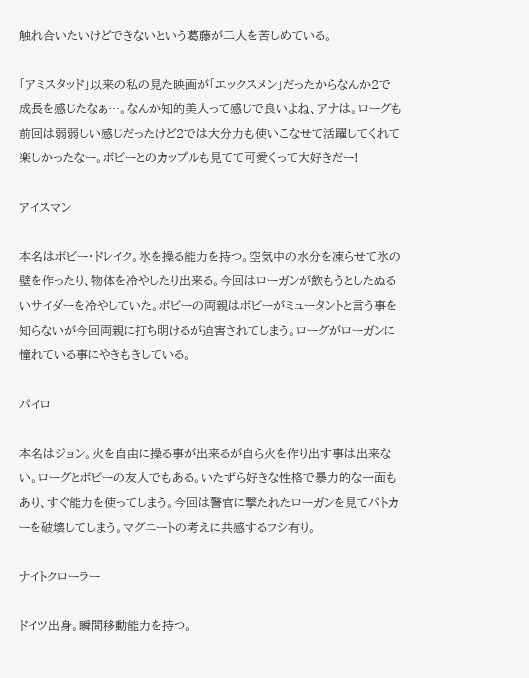触れ合いたいけどできないという葛藤が二人を苦しめている。

「アミスタッド」以来の私の見た映画が「エックスメン」だったからなんか2で成長を感じたなぁ…。なんか知的美人って感じで良いよね、アナは。ローグも前回は弱弱しい感じだったけど2では大分力も使いこなせて活躍してくれて楽しかったなー。ボビーとのカップルも見てて可愛くって大好きだー!

アイスマン

本名はボビー・ドレイク。氷を操る能力を持つ。空気中の水分を凍らせて氷の壁を作ったり、物体を冷やしたり出来る。今回はローガンが飲もうとしたぬるいサイダーを冷やしていた。ボビーの両親はボビーがミュータントと言う事を知らないが今回両親に打ち明けるが迫害されてしまう。ローグがローガンに憧れている事にやきもきしている。

パイロ

本名はジョン。火を自由に操る事が出来るが自ら火を作り出す事は出来ない。ローグとボビーの友人でもある。いたずら好きな性格で暴力的な一面もあり、すぐ能力を使ってしまう。今回は警官に撃たれたローガンを見てパトカーを破壊してしまう。マグニートの考えに共感するフシ有り。

ナイトクローラー

ドイツ出身。瞬間移動能力を持つ。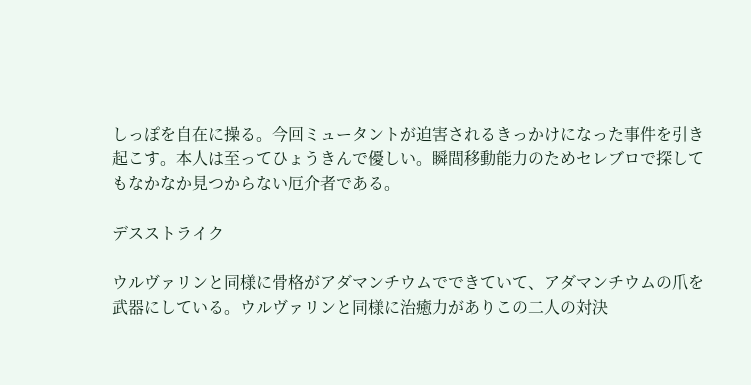しっぽを自在に操る。今回ミュータントが迫害されるきっかけになった事件を引き起こす。本人は至ってひょうきんで優しい。瞬間移動能力のためセレブロで探してもなかなか見つからない厄介者である。

デスストライク

ウルヴァリンと同様に骨格がアダマンチウムでできていて、アダマンチウムの爪を武器にしている。ウルヴァリンと同様に治癒力がありこの二人の対決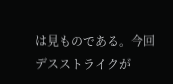は見ものである。今回デスストライクが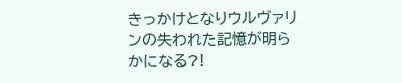きっかけとなりウルヴァリンの失われた記憶が明らかになる?!